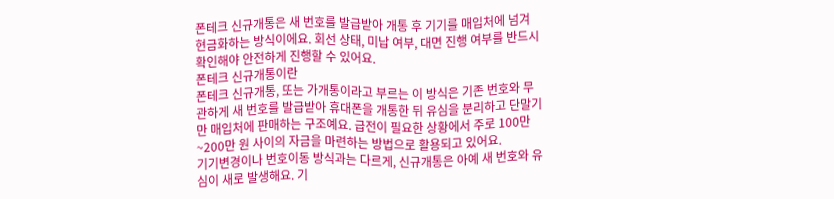폰테크 신규개통은 새 번호를 발급받아 개통 후 기기를 매입처에 넘겨 현금화하는 방식이에요. 회선 상태, 미납 여부, 대면 진행 여부를 반드시 확인해야 안전하게 진행할 수 있어요.
폰테크 신규개통이란
폰테크 신규개통, 또는 가개통이라고 부르는 이 방식은 기존 번호와 무관하게 새 번호를 발급받아 휴대폰을 개통한 뒤 유심을 분리하고 단말기만 매입처에 판매하는 구조예요. 급전이 필요한 상황에서 주로 100만~200만 원 사이의 자금을 마련하는 방법으로 활용되고 있어요.
기기변경이나 번호이동 방식과는 다르게, 신규개통은 아예 새 번호와 유심이 새로 발생해요. 기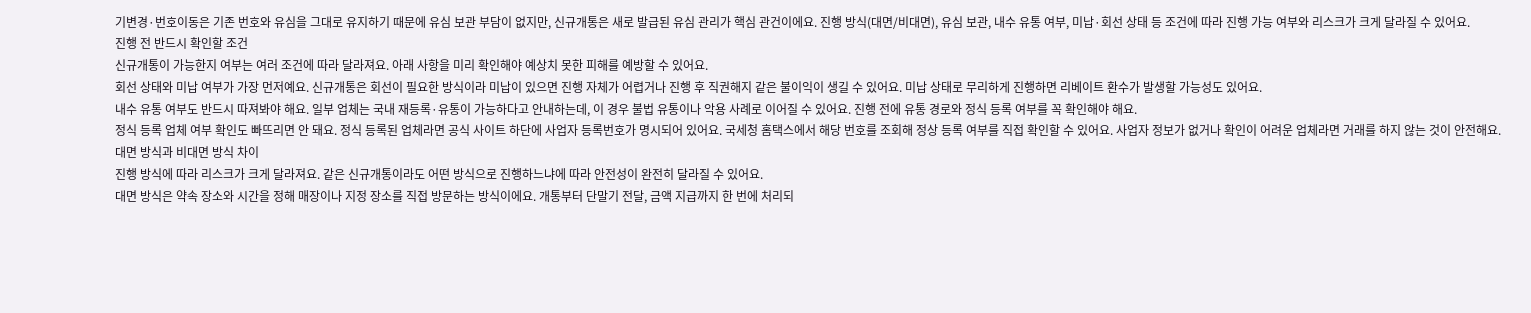기변경·번호이동은 기존 번호와 유심을 그대로 유지하기 때문에 유심 보관 부담이 없지만, 신규개통은 새로 발급된 유심 관리가 핵심 관건이에요. 진행 방식(대면/비대면), 유심 보관, 내수 유통 여부, 미납·회선 상태 등 조건에 따라 진행 가능 여부와 리스크가 크게 달라질 수 있어요.
진행 전 반드시 확인할 조건
신규개통이 가능한지 여부는 여러 조건에 따라 달라져요. 아래 사항을 미리 확인해야 예상치 못한 피해를 예방할 수 있어요.
회선 상태와 미납 여부가 가장 먼저예요. 신규개통은 회선이 필요한 방식이라 미납이 있으면 진행 자체가 어렵거나 진행 후 직권해지 같은 불이익이 생길 수 있어요. 미납 상태로 무리하게 진행하면 리베이트 환수가 발생할 가능성도 있어요.
내수 유통 여부도 반드시 따져봐야 해요. 일부 업체는 국내 재등록·유통이 가능하다고 안내하는데, 이 경우 불법 유통이나 악용 사례로 이어질 수 있어요. 진행 전에 유통 경로와 정식 등록 여부를 꼭 확인해야 해요.
정식 등록 업체 여부 확인도 빠뜨리면 안 돼요. 정식 등록된 업체라면 공식 사이트 하단에 사업자 등록번호가 명시되어 있어요. 국세청 홈택스에서 해당 번호를 조회해 정상 등록 여부를 직접 확인할 수 있어요. 사업자 정보가 없거나 확인이 어려운 업체라면 거래를 하지 않는 것이 안전해요.
대면 방식과 비대면 방식 차이
진행 방식에 따라 리스크가 크게 달라져요. 같은 신규개통이라도 어떤 방식으로 진행하느냐에 따라 안전성이 완전히 달라질 수 있어요.
대면 방식은 약속 장소와 시간을 정해 매장이나 지정 장소를 직접 방문하는 방식이에요. 개통부터 단말기 전달, 금액 지급까지 한 번에 처리되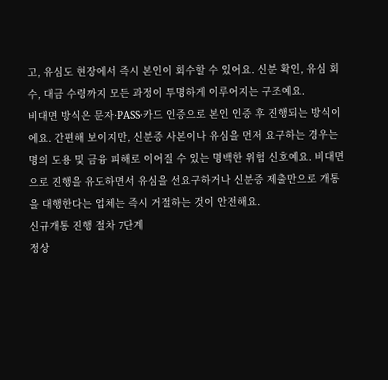고, 유심도 현장에서 즉시 본인이 회수할 수 있어요. 신분 확인, 유심 회수, 대금 수령까지 모든 과정이 투명하게 이루어지는 구조예요.
비대면 방식은 문자·PASS·카드 인증으로 본인 인증 후 진행되는 방식이에요. 간편해 보이지만, 신분증 사본이나 유심을 먼저 요구하는 경우는 명의 도용 및 금융 피해로 이어질 수 있는 명백한 위험 신호예요. 비대면으로 진행을 유도하면서 유심을 선요구하거나 신분증 제출만으로 개통을 대행한다는 업체는 즉시 거절하는 것이 안전해요.
신규개통 진행 절차 7단계
정상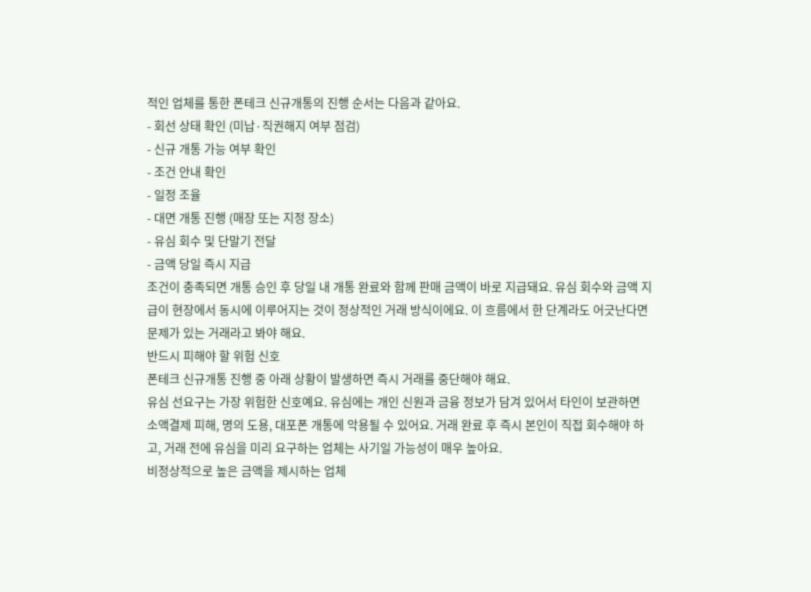적인 업체를 통한 폰테크 신규개통의 진행 순서는 다음과 같아요.
- 회선 상태 확인 (미납·직권해지 여부 점검)
- 신규 개통 가능 여부 확인
- 조건 안내 확인
- 일정 조율
- 대면 개통 진행 (매장 또는 지정 장소)
- 유심 회수 및 단말기 전달
- 금액 당일 즉시 지급
조건이 충족되면 개통 승인 후 당일 내 개통 완료와 함께 판매 금액이 바로 지급돼요. 유심 회수와 금액 지급이 현장에서 동시에 이루어지는 것이 정상적인 거래 방식이에요. 이 흐름에서 한 단계라도 어긋난다면 문제가 있는 거래라고 봐야 해요.
반드시 피해야 할 위험 신호
폰테크 신규개통 진행 중 아래 상황이 발생하면 즉시 거래를 중단해야 해요.
유심 선요구는 가장 위험한 신호예요. 유심에는 개인 신원과 금융 정보가 담겨 있어서 타인이 보관하면 소액결제 피해, 명의 도용, 대포폰 개통에 악용될 수 있어요. 거래 완료 후 즉시 본인이 직접 회수해야 하고, 거래 전에 유심을 미리 요구하는 업체는 사기일 가능성이 매우 높아요.
비정상적으로 높은 금액을 제시하는 업체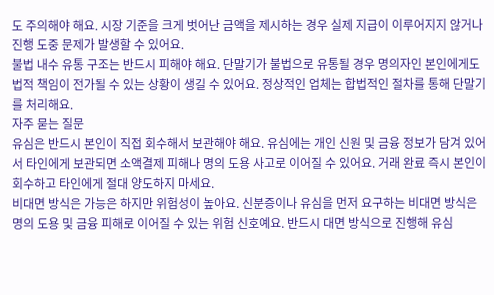도 주의해야 해요. 시장 기준을 크게 벗어난 금액을 제시하는 경우 실제 지급이 이루어지지 않거나 진행 도중 문제가 발생할 수 있어요.
불법 내수 유통 구조는 반드시 피해야 해요. 단말기가 불법으로 유통될 경우 명의자인 본인에게도 법적 책임이 전가될 수 있는 상황이 생길 수 있어요. 정상적인 업체는 합법적인 절차를 통해 단말기를 처리해요.
자주 묻는 질문
유심은 반드시 본인이 직접 회수해서 보관해야 해요. 유심에는 개인 신원 및 금융 정보가 담겨 있어서 타인에게 보관되면 소액결제 피해나 명의 도용 사고로 이어질 수 있어요. 거래 완료 즉시 본인이 회수하고 타인에게 절대 양도하지 마세요.
비대면 방식은 가능은 하지만 위험성이 높아요. 신분증이나 유심을 먼저 요구하는 비대면 방식은 명의 도용 및 금융 피해로 이어질 수 있는 위험 신호예요. 반드시 대면 방식으로 진행해 유심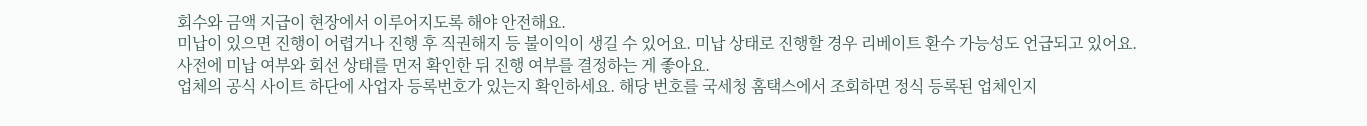회수와 금액 지급이 현장에서 이루어지도록 해야 안전해요.
미납이 있으면 진행이 어렵거나 진행 후 직권해지 등 불이익이 생길 수 있어요. 미납 상태로 진행할 경우 리베이트 환수 가능성도 언급되고 있어요. 사전에 미납 여부와 회선 상태를 먼저 확인한 뒤 진행 여부를 결정하는 게 좋아요.
업체의 공식 사이트 하단에 사업자 등록번호가 있는지 확인하세요. 해당 번호를 국세청 홈택스에서 조회하면 정식 등록된 업체인지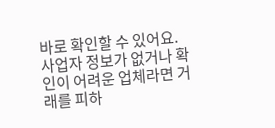바로 확인할 수 있어요. 사업자 정보가 없거나 확인이 어려운 업체라면 거래를 피하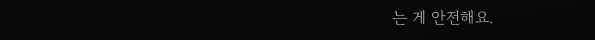는 게 안전해요.